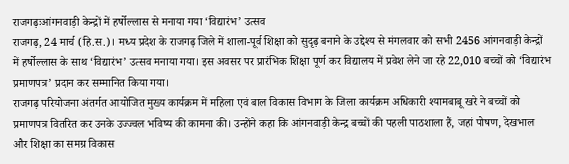राजगढ़ःआंगनवाड़ी केन्द्रों में हर्षोल्लास से मनाया गया ‘विद्यारंभ’ उत्सव
राजगढ़, 24 मार्च (हि.स.)। मध्य प्रदेश के राजगढ़ जिले में शाला-पूर्व शिक्षा को सुदृढ़ बनाने के उद्देश्य से मंगलवार को सभी 2456 आंगनवाड़ी केन्द्रों में हर्षोल्लास के साथ ‘विद्यारंभ’ उत्सव मनाया गया। इस अवसर पर प्रारंभिक शिक्षा पूर्ण कर विद्यालय में प्रवेश लेने जा रहे 22,010 बच्चों को ‘विद्यारंभ प्रमाणपत्र’ प्रदान कर सम्मानित किया गया।
राजगढ़ परियोजना अंतर्गत आयोजित मुख्य कार्यक्रम में महिला एवं बाल विकास विभाग के जिला कार्यक्रम अधिकारी श्यामबाबू खरे ने बच्चों को प्रमाणपत्र वितरित कर उनके उज्ज्वल भविष्य की कामना की। उन्होंने कहा कि आंगनवाड़ी केन्द्र बच्चों की पहली पाठशाला हैं, जहां पोषण, देखभाल और शिक्षा का समग्र विकास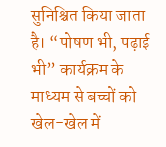सुनिश्चित किया जाता है। “पोषण भी, पढ़ाई भी” कार्यक्रम के माध्यम से बच्चों को खेल-खेल में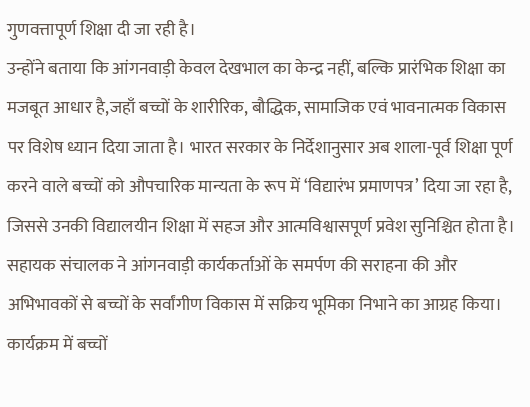गुणवत्तापूर्ण शिक्षा दी जा रही है।
उन्होंने बताया कि आंगनवाड़ी केवल देखभाल का केन्द्र नहीं, बल्कि प्रारंभिक शिक्षा का मजबूत आधार है,जहाँ बच्चों के शारीरिक, बौद्धिक, सामाजिक एवं भावनात्मक विकास पर विशेष ध्यान दिया जाता है। भारत सरकार के निर्देशानुसार अब शाला-पूर्व शिक्षा पूर्ण करने वाले बच्चों को औपचारिक मान्यता के रूप में ‘विद्यारंभ प्रमाणपत्र’ दिया जा रहा है, जिससे उनकी विद्यालयीन शिक्षा में सहज और आत्मविश्वासपूर्ण प्रवेश सुनिश्चित होता है।
सहायक संचालक ने आंगनवाड़ी कार्यकर्ताओं के समर्पण की सराहना की और अभिभावकों से बच्चों के सर्वांगीण विकास में सक्रिय भूमिका निभाने का आग्रह किया। कार्यक्रम में बच्चों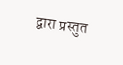द्वारा प्रस्तुत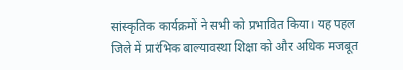सांस्कृतिक कार्यक्रमों ने सभी को प्रभावित किया। यह पहल जिले में प्रारंभिक बाल्यावस्था शिक्षा को और अधिक मजबूत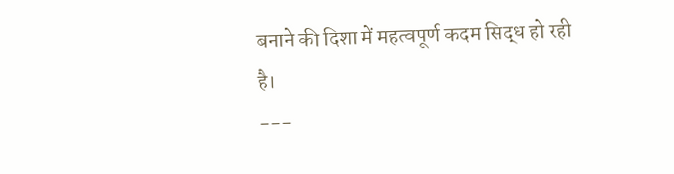बनाने की दिशा में महत्वपूर्ण कदम सिद्ध हो रही है।
---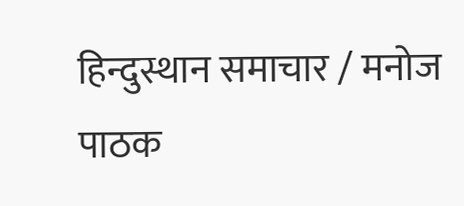हिन्दुस्थान समाचार / मनोज पाठक